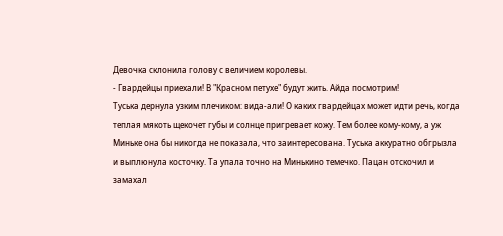Девочка склонила голову с величием королевы.
- Гвардейцы приехали! В "Красном петухе" будут жить. Айда посмотрим!
Туська дернула узким плечиком: вида-али! О каких гвардейцах может идти речь, когда теплая мякоть щекочет губы и солнце пригревает кожу. Тем более кому-кому, а уж Миньке она бы никогда не показала, что заинтересована. Туська аккуратно обгрызла и выплюнула косточку. Та упала точно на Минькино темечко. Пацан отскочил и замахал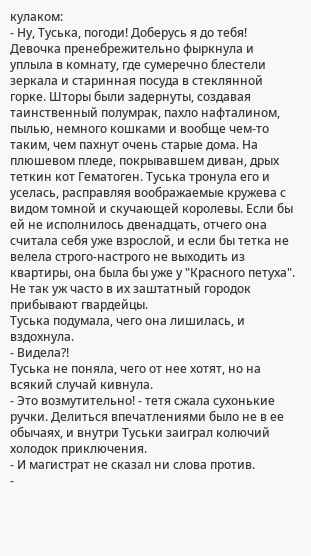кулаком:
- Ну, Туська, погоди! Доберусь я до тебя!
Девочка пренебрежительно фыркнула и уплыла в комнату, где сумеречно блестели зеркала и старинная посуда в стеклянной горке. Шторы были задернуты, создавая таинственный полумрак, пахло нафталином, пылью, немного кошками и вообще чем-то таким, чем пахнут очень старые дома. На плюшевом пледе, покрывавшем диван, дрых теткин кот Гематоген. Туська тронула его и уселась, расправляя воображаемые кружева с видом томной и скучающей королевы. Если бы ей не исполнилось двенадцать, отчего она считала себя уже взрослой, и если бы тетка не велела строго-настрого не выходить из квартиры, она была бы уже у "Красного петуха". Не так уж часто в их заштатный городок прибывают гвардейцы.
Туська подумала, чего она лишилась, и вздохнула.
- Видела?!
Туська не поняла, чего от нее хотят, но на всякий случай кивнула.
- Это возмутительно! - тетя сжала сухонькие ручки. Делиться впечатлениями было не в ее обычаях, и внутри Туськи заиграл колючий холодок приключения.
- И магистрат не сказал ни слова против.
-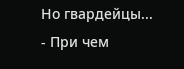Но гвардейцы...
- При чем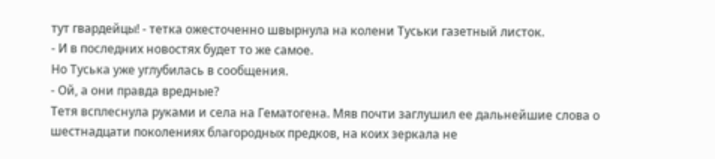тут гвардейцы! - тетка ожесточенно швырнула на колени Туськи газетный листок.
- И в последних новостях будет то же самое.
Но Туська уже углубилась в сообщения.
- Ой, а они правда вредные?
Тетя всплеснула руками и села на Гематогена. Мяв почти заглушил ее дальнейшие слова о шестнадцати поколениях благородных предков, на коих зеркала не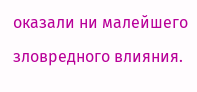оказали ни малейшего зловредного влияния.